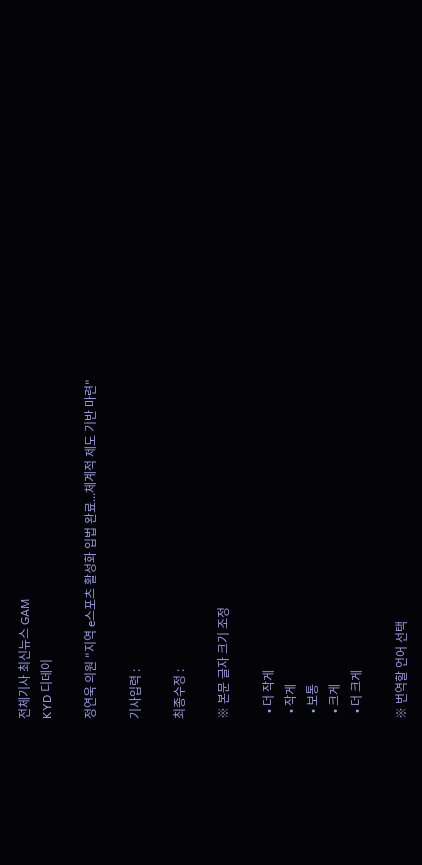전체기사 최신뉴스 GAM
KYD 디데이

정연욱 의원 "지역 e스포츠 활성화 입법 완료...체계적 제도 기반 마련"

기사입력 :

최종수정 :

※ 본문 글자 크기 조정

  • 더 작게
  • 작게
  • 보통
  • 크게
  • 더 크게

※ 번역할 언어 선택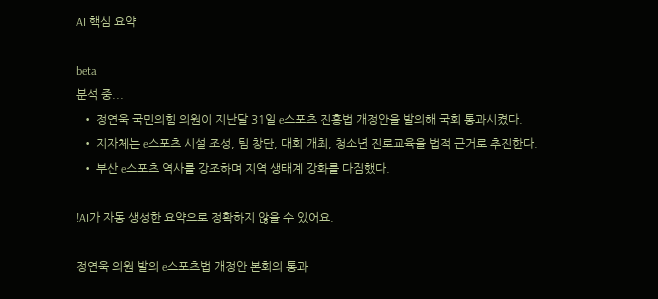AI 핵심 요약

beta
분석 중...
  • 정연욱 국민의힘 의원이 지난달 31일 e스포츠 진흥법 개정안을 발의해 국회 통과시켰다.
  • 지자체는 e스포츠 시설 조성, 팀 창단, 대회 개최, 청소년 진로교육을 법적 근거로 추진한다.
  • 부산 e스포츠 역사를 강조하며 지역 생태계 강화를 다짐했다.

!AI가 자동 생성한 요약으로 정확하지 않을 수 있어요.

정연욱 의원 발의 e스포츠법 개정안 본회의 통과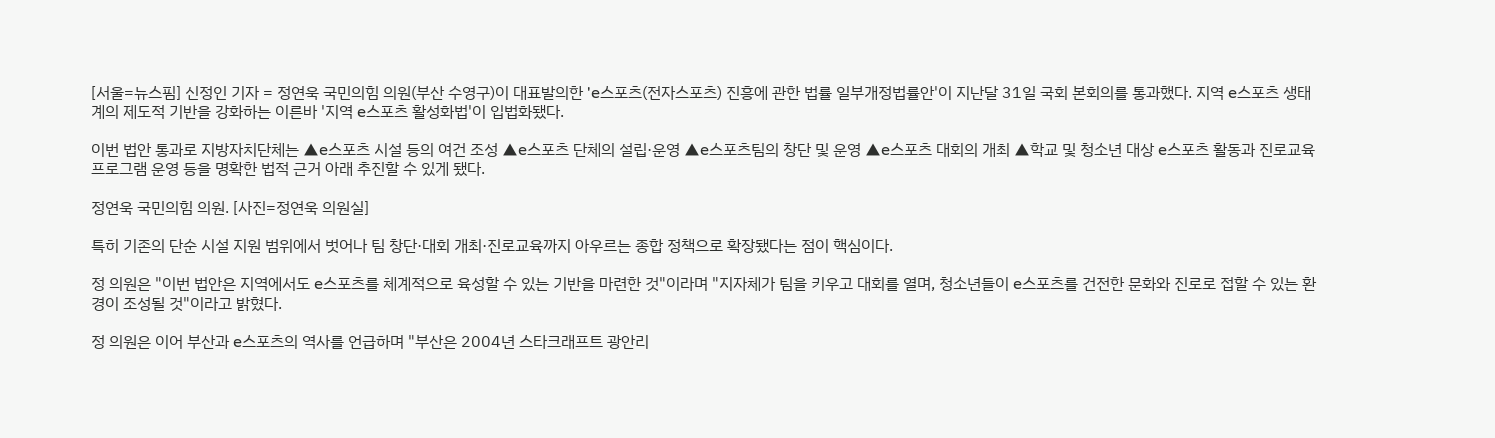[서울=뉴스핌] 신정인 기자 = 정연욱 국민의힘 의원(부산 수영구)이 대표발의한 'e스포츠(전자스포츠) 진흥에 관한 법률 일부개정법률안'이 지난달 31일 국회 본회의를 통과했다. 지역 e스포츠 생태계의 제도적 기반을 강화하는 이른바 '지역 e스포츠 활성화법'이 입법화됐다.

이번 법안 통과로 지방자치단체는 ▲e스포츠 시설 등의 여건 조성 ▲e스포츠 단체의 설립·운영 ▲e스포츠팀의 창단 및 운영 ▲e스포츠 대회의 개최 ▲학교 및 청소년 대상 e스포츠 활동과 진로교육 프로그램 운영 등을 명확한 법적 근거 아래 추진할 수 있게 됐다.

정연욱 국민의힘 의원. [사진=정연욱 의원실]

특히 기존의 단순 시설 지원 범위에서 벗어나 팀 창단·대회 개최·진로교육까지 아우르는 종합 정책으로 확장됐다는 점이 핵심이다.

정 의원은 "이번 법안은 지역에서도 e스포츠를 체계적으로 육성할 수 있는 기반을 마련한 것"이라며 "지자체가 팀을 키우고 대회를 열며, 청소년들이 e스포츠를 건전한 문화와 진로로 접할 수 있는 환경이 조성될 것"이라고 밝혔다.

정 의원은 이어 부산과 e스포츠의 역사를 언급하며 "부산은 2004년 스타크래프트 광안리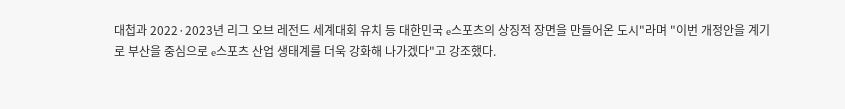대첩과 2022·2023년 리그 오브 레전드 세계대회 유치 등 대한민국 e스포츠의 상징적 장면을 만들어온 도시"라며 "이번 개정안을 계기로 부산을 중심으로 e스포츠 산업 생태계를 더욱 강화해 나가겠다"고 강조했다.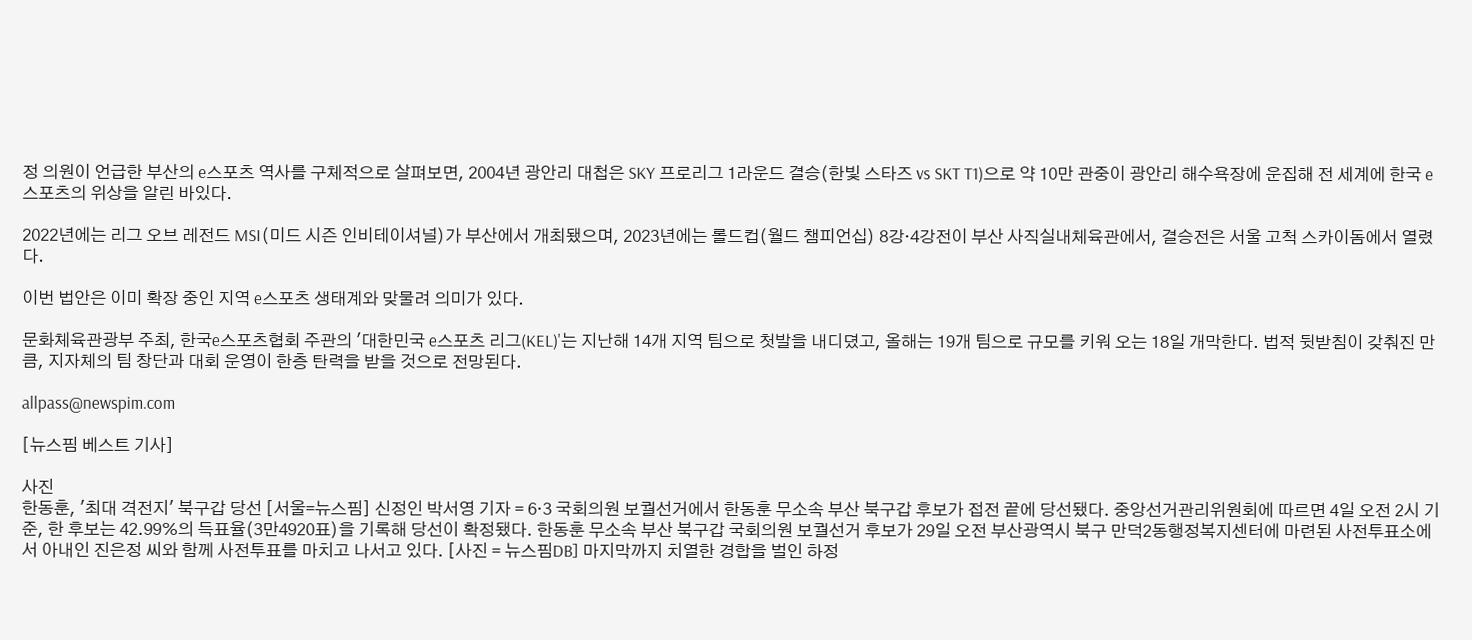정 의원이 언급한 부산의 e스포츠 역사를 구체적으로 살펴보면, 2004년 광안리 대첩은 SKY 프로리그 1라운드 결승(한빛 스타즈 vs SKT T1)으로 약 10만 관중이 광안리 해수욕장에 운집해 전 세계에 한국 e스포츠의 위상을 알린 바있다.

2022년에는 리그 오브 레전드 MSI(미드 시즌 인비테이셔널)가 부산에서 개최됐으며, 2023년에는 롤드컵(월드 챔피언십) 8강·4강전이 부산 사직실내체육관에서, 결승전은 서울 고척 스카이돔에서 열렸다.

이번 법안은 이미 확장 중인 지역 e스포츠 생태계와 맞물려 의미가 있다.

문화체육관광부 주최, 한국e스포츠협회 주관의 '대한민국 e스포츠 리그(KEL)'는 지난해 14개 지역 팀으로 첫발을 내디뎠고, 올해는 19개 팀으로 규모를 키워 오는 18일 개막한다. 법적 뒷받침이 갖춰진 만큼, 지자체의 팀 창단과 대회 운영이 한층 탄력을 받을 것으로 전망된다.

allpass@newspim.com

[뉴스핌 베스트 기사]

사진
한동훈, '최대 격전지' 북구갑 당선 [서울=뉴스핌] 신정인 박서영 기자 = 6·3 국회의원 보궐선거에서 한동훈 무소속 부산 북구갑 후보가 접전 끝에 당선됐다. 중앙선거관리위원회에 따르면 4일 오전 2시 기준, 한 후보는 42.99%의 득표율(3만4920표)을 기록해 당선이 확정됐다. 한동훈 무소속 부산 북구갑 국회의원 보궐선거 후보가 29일 오전 부산광역시 북구 만덕2동행정복지센터에 마련된 사전투표소에서 아내인 진은정 씨와 함께 사전투표를 마치고 나서고 있다. [사진 = 뉴스핌DB] 마지막까지 치열한 경합을 벌인 하정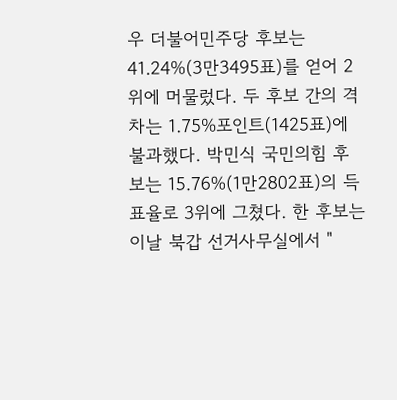우 더불어민주당 후보는 41.24%(3만3495표)를 얻어 2위에 머물렀다. 두 후보 간의 격차는 1.75%포인트(1425표)에 불과했다. 박민식 국민의힘 후보는 15.76%(1만2802표)의 득표율로 3위에 그쳤다. 한 후보는 이날 북갑 선거사무실에서 "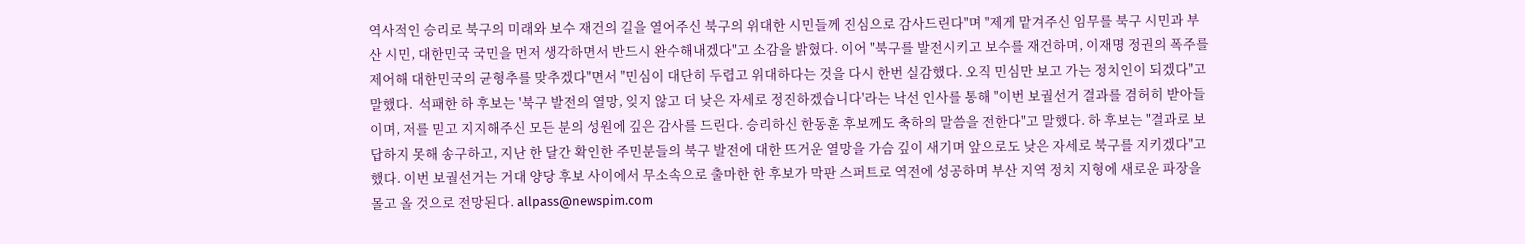역사적인 승리로 북구의 미래와 보수 재건의 길을 열어주신 북구의 위대한 시민들께 진심으로 감사드린다"며 "제게 맡겨주신 임무를 북구 시민과 부산 시민, 대한민국 국민을 먼저 생각하면서 반드시 완수해내겠다"고 소감을 밝혔다. 이어 "북구를 발전시키고 보수를 재건하며, 이재명 정권의 폭주를 제어해 대한민국의 균형추를 맞추겠다"면서 "민심이 대단히 두렵고 위대하다는 것을 다시 한번 실감했다. 오직 민심만 보고 가는 정치인이 되겠다"고 말했다.  석패한 하 후보는 '북구 발전의 열망, 잊지 않고 더 낮은 자세로 정진하겠습니다'라는 낙선 인사를 통해 "이번 보궐선거 결과를 겸허히 받아들이며, 저를 믿고 지지해주신 모든 분의 성원에 깊은 감사를 드린다. 승리하신 한동훈 후보께도 축하의 말씀을 전한다"고 말했다. 하 후보는 "결과로 보답하지 못해 송구하고, 지난 한 달간 확인한 주민분들의 북구 발전에 대한 뜨거운 열망을 가슴 깊이 새기며 앞으로도 낮은 자세로 북구를 지키겠다"고 했다. 이번 보궐선거는 거대 양당 후보 사이에서 무소속으로 출마한 한 후보가 막판 스퍼트로 역전에 성공하며 부산 지역 정치 지형에 새로운 파장을 몰고 올 것으로 전망된다. allpass@newspim.com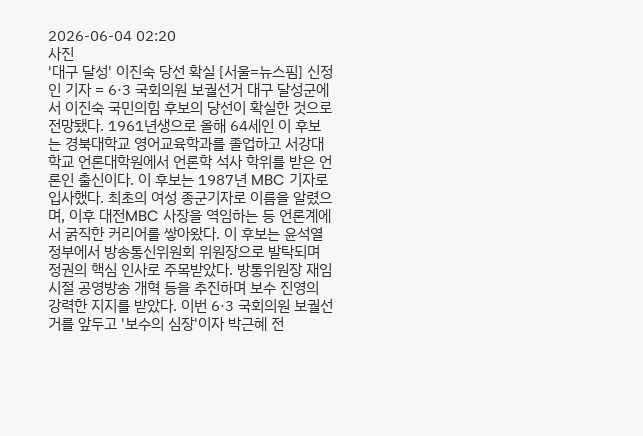2026-06-04 02:20
사진
'대구 달성' 이진숙 당선 확실 [서울=뉴스핌] 신정인 기자 = 6·3 국회의원 보궐선거 대구 달성군에서 이진숙 국민의힘 후보의 당선이 확실한 것으로 전망됐다. 1961년생으로 올해 64세인 이 후보는 경북대학교 영어교육학과를 졸업하고 서강대학교 언론대학원에서 언론학 석사 학위를 받은 언론인 출신이다. 이 후보는 1987년 MBC 기자로 입사했다. 최초의 여성 종군기자로 이름을 알렸으며, 이후 대전MBC 사장을 역임하는 등 언론계에서 굵직한 커리어를 쌓아왔다. 이 후보는 윤석열 정부에서 방송통신위원회 위원장으로 발탁되며 정권의 핵심 인사로 주목받았다. 방통위원장 재임 시절 공영방송 개혁 등을 추진하며 보수 진영의 강력한 지지를 받았다. 이번 6·3 국회의원 보궐선거를 앞두고 '보수의 심장'이자 박근혜 전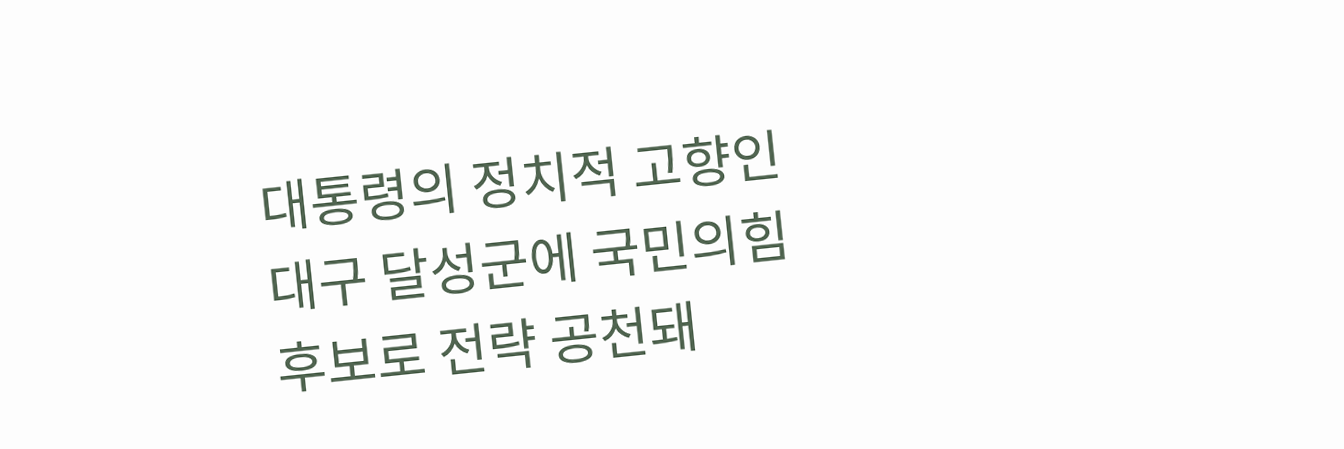대통령의 정치적 고향인 대구 달성군에 국민의힘 후보로 전략 공천돼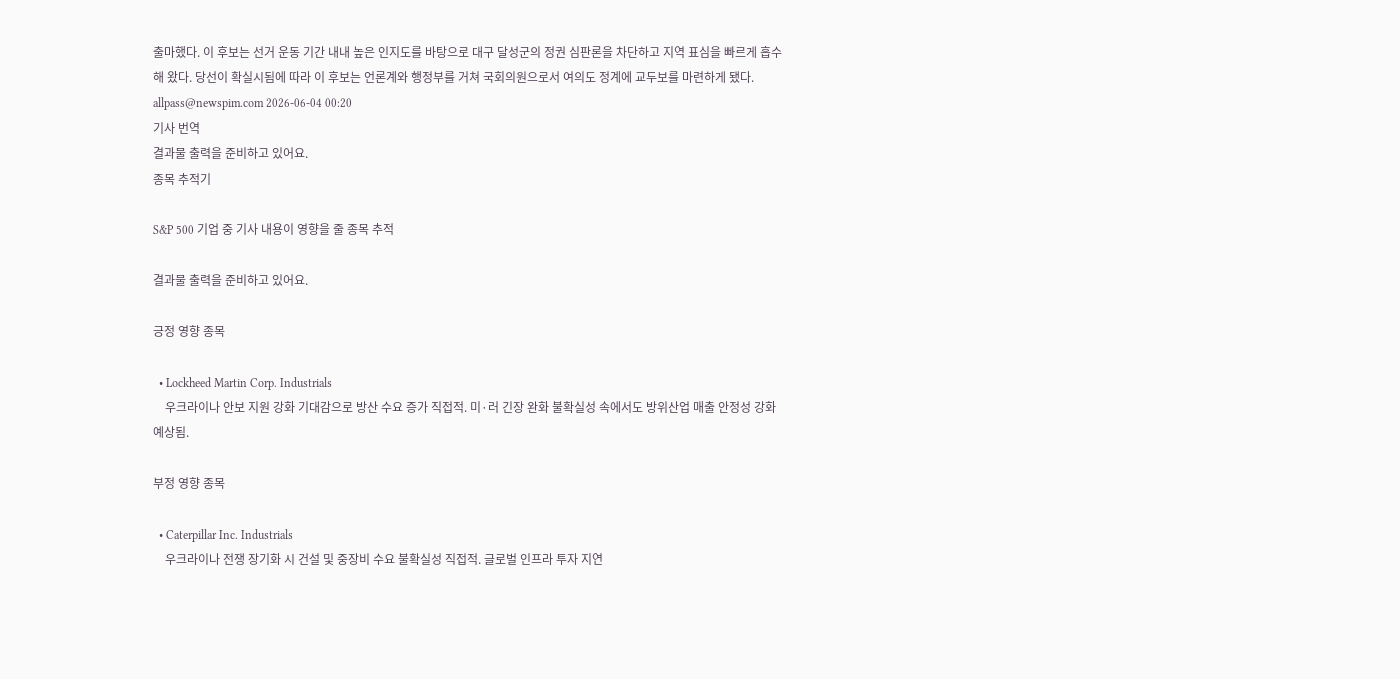출마했다. 이 후보는 선거 운동 기간 내내 높은 인지도를 바탕으로 대구 달성군의 정권 심판론을 차단하고 지역 표심을 빠르게 흡수해 왔다. 당선이 확실시됨에 따라 이 후보는 언론계와 행정부를 거쳐 국회의원으로서 여의도 정계에 교두보를 마련하게 됐다. allpass@newspim.com 2026-06-04 00:20
기사 번역
결과물 출력을 준비하고 있어요.
종목 추적기

S&P 500 기업 중 기사 내용이 영향을 줄 종목 추적

결과물 출력을 준비하고 있어요.

긍정 영향 종목

  • Lockheed Martin Corp. Industrials
    우크라이나 안보 지원 강화 기대감으로 방산 수요 증가 직접적. 미·러 긴장 완화 불확실성 속에서도 방위산업 매출 안정성 강화 예상됨.

부정 영향 종목

  • Caterpillar Inc. Industrials
    우크라이나 전쟁 장기화 시 건설 및 중장비 수요 불확실성 직접적. 글로벌 인프라 투자 지연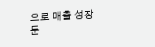으로 매출 성장 둔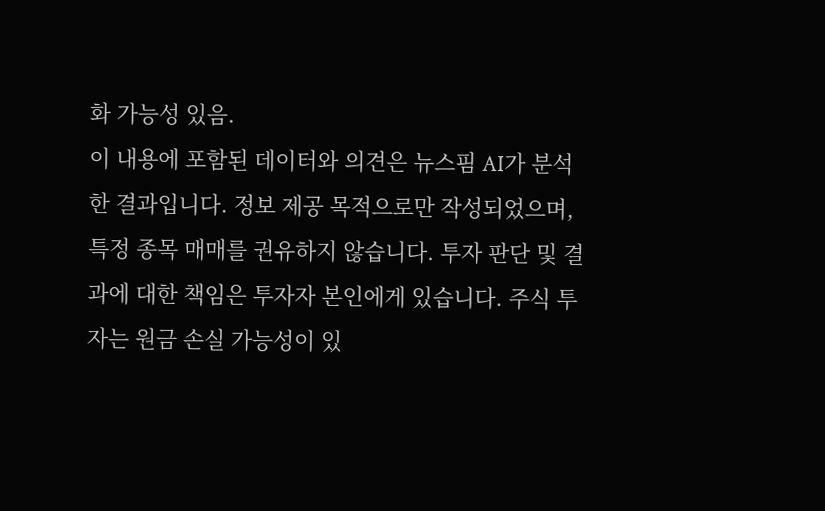화 가능성 있음.
이 내용에 포함된 데이터와 의견은 뉴스핌 AI가 분석한 결과입니다. 정보 제공 목적으로만 작성되었으며, 특정 종목 매매를 권유하지 않습니다. 투자 판단 및 결과에 대한 책임은 투자자 본인에게 있습니다. 주식 투자는 원금 손실 가능성이 있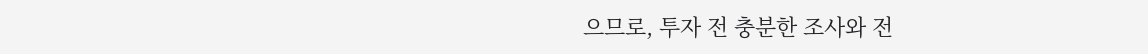으므로, 투자 전 충분한 조사와 전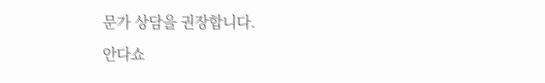문가 상담을 권장합니다.
안다쇼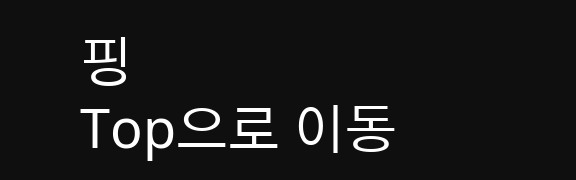핑
Top으로 이동